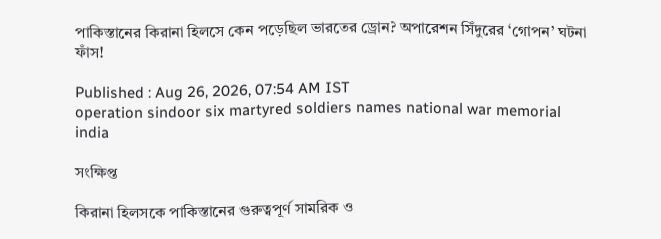পাকিস্তানের কিরানা হিলসে কেন পড়েছিল ভারতের ড্রোন? অপারেশন সিঁদুরের ‘গোপন’ ঘটনা ফাঁস!

Published : Aug 26, 2026, 07:54 AM IST
operation sindoor six martyred soldiers names national war memorial india

সংক্ষিপ্ত

কিরানা হিলসকে পাকিস্তানের গুরুত্বপূর্ণ সামরিক ও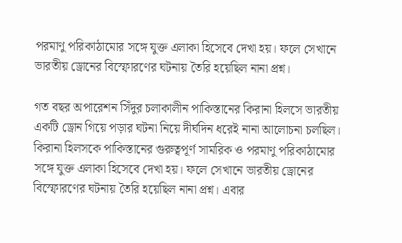পরমাণু পরিকাঠামোর সঙ্গে যুক্ত এলাকা হিসেবে দেখা হয়। ফলে সেখানে ভারতীয় ড্রোনের বিস্ফোরণের ঘটনায় তৈরি হয়েছিল নানা প্রশ্ন।

গত বছর অপারেশন সিঁদুর চলাকালীন পাকিস্তানের কিরানা হিলসে ভারতীয় একটি ড্রোন গিয়ে পড়ার ঘটনা নিয়ে দীর্ঘদিন ধরেই নানা আলোচনা চলছিল। কিরানা হিলসকে পাকিস্তানের গুরুত্বপূর্ণ সামরিক ও পরমাণু পরিকাঠামোর সঙ্গে যুক্ত এলাকা হিসেবে দেখা হয়। ফলে সেখানে ভারতীয় ড্রোনের বিস্ফোরণের ঘটনায় তৈরি হয়েছিল নানা প্রশ্ন। এবার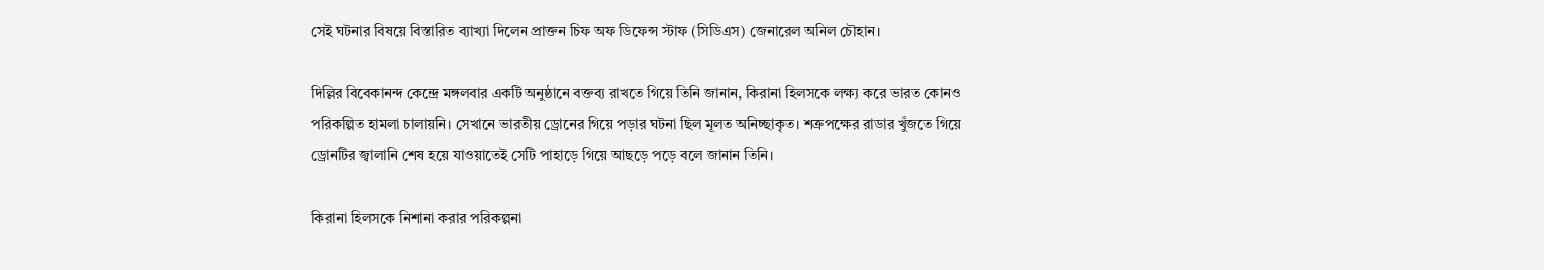সেই ঘটনার বিষয়ে বিস্তারিত ব্যাখ্যা দিলেন প্রাক্তন চিফ অফ ডিফেন্স স্টাফ (সিডিএস) জেনারেল অনিল চৌহান।

দিল্লির বিবেকানন্দ কেন্দ্রে মঙ্গলবার একটি অনুষ্ঠানে বক্তব্য রাখতে গিয়ে তিনি জানান, কিরানা হিলসকে লক্ষ্য করে ভারত কোনও পরিকল্পিত হামলা চালায়নি। সেখানে ভারতীয় ড্রোনের গিয়ে পড়ার ঘটনা ছিল মূলত অনিচ্ছাকৃত। শত্রুপক্ষের রাডার খুঁজতে গিয়ে ড্রোনটির জ্বালানি শেষ হয়ে যাওয়াতেই সেটি পাহাড়ে গিয়ে আছড়ে পড়ে বলে জানান তিনি।

কিরানা হিলসকে নিশানা করার পরিকল্পনা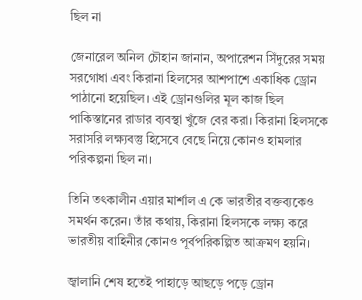ছিল না

জেনারেল অনিল চৌহান জানান, অপারেশন সিঁদুরের সময় সরগোধা এবং কিরানা হিলসের আশপাশে একাধিক ড্রোন পাঠানো হয়েছিল। এই ড্রোনগুলির মূল কাজ ছিল পাকিস্তানের রাডার ব্যবস্থা খুঁজে বের করা। কিরানা হিলসকে সরাসরি লক্ষ্যবস্তু হিসেবে বেছে নিয়ে কোনও হামলার পরিকল্পনা ছিল না।

তিনি তৎকালীন এয়ার মার্শাল এ কে ভারতীর বক্তব্যকেও সমর্থন করেন। তাঁর কথায়, কিরানা হিলসকে লক্ষ্য করে ভারতীয় বাহিনীর কোনও পূর্বপরিকল্পিত আক্রমণ হয়নি।

জ্বালানি শেষ হতেই পাহাড়ে আছড়ে পড়ে ড্রোন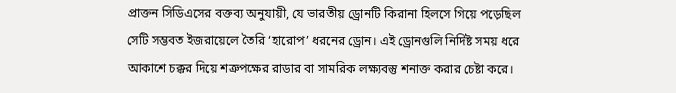প্রাক্তন সিডিএসের বক্তব্য অনুযায়ী, যে ভারতীয় ড্রোনটি কিরানা হিলসে গিয়ে পড়েছিল সেটি সম্ভবত ইজরায়েলে তৈরি ‘হারোপ’ ধরনের ড্রোন। এই ড্রোনগুলি নির্দিষ্ট সময় ধরে আকাশে চক্কর দিয়ে শত্রুপক্ষের রাডার বা সামরিক লক্ষ্যবস্তু শনাক্ত করার চেষ্টা করে।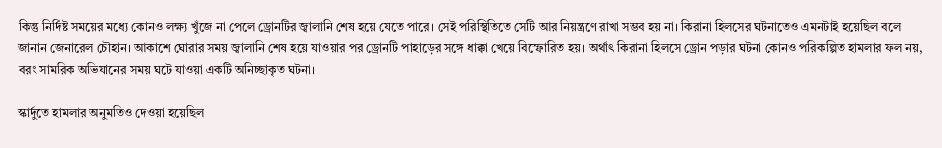কিন্তু নির্দিষ্ট সময়ের মধ্যে কোনও লক্ষ্য খুঁজে না পেলে ড্রোনটির জ্বালানি শেষ হয়ে যেতে পারে। সেই পরিস্থিতিতে সেটি আর নিয়ন্ত্রণে রাখা সম্ভব হয় না। কিরানা হিলসের ঘটনাতেও এমনটাই হয়েছিল বলে জানান জেনারেল চৌহান। আকাশে ঘোরার সময় জ্বালানি শেষ হয়ে যাওয়ার পর ড্রোনটি পাহাড়ের সঙ্গে ধাক্কা খেয়ে বিস্ফোরিত হয়। অর্থাৎ কিরানা হিলসে ড্রোন পড়ার ঘটনা কোনও পরিকল্পিত হামলার ফল নয়, বরং সামরিক অভিযানের সময় ঘটে যাওয়া একটি অনিচ্ছাকৃত ঘটনা।

স্কার্দুতে হামলার অনুমতিও দেওয়া হয়েছিল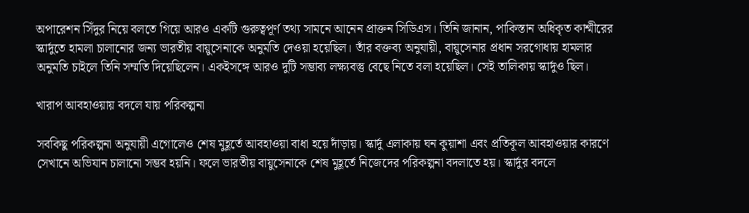অপারেশন সিঁদুর নিয়ে বলতে গিয়ে আরও একটি গুরুত্বপূর্ণ তথ্য সামনে আনেন প্রাক্তন সিডিএস। তিনি জানান, পাকিস্তান অধিকৃত কাশ্মীরের স্কার্দুতে হামলা চালানোর জন্য ভারতীয় বায়ুসেনাকে অনুমতি দেওয়া হয়েছিল। তাঁর বক্তব্য অনুযায়ী, বায়ুসেনার প্রধান সরগোধায় হামলার অনুমতি চাইলে তিনি সম্মতি দিয়েছিলেন। একইসঙ্গে আরও দুটি সম্ভাব্য লক্ষ্যবস্তু বেছে নিতে বলা হয়েছিল। সেই তালিকায় স্কার্দুও ছিল।

খারাপ আবহাওয়ায় বদলে যায় পরিকল্পনা

সবকিছু পরিকল্পনা অনুযায়ী এগোলেও শেষ মুহূর্তে আবহাওয়া বাধা হয়ে দাঁড়ায়। স্কার্দু এলাকায় ঘন কুয়াশা এবং প্রতিকূল আবহাওয়ার কারণে সেখানে অভিযান চালানো সম্ভব হয়নি। ফলে ভারতীয় বায়ুসেনাকে শেষ মুহূর্তে নিজেদের পরিকল্পনা বদলাতে হয়। স্কার্দুর বদলে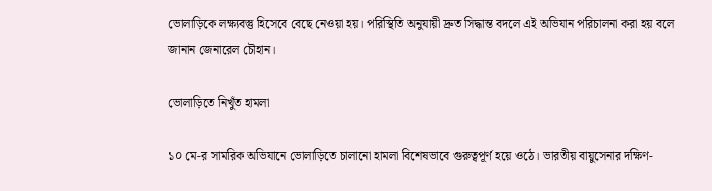ভোলাড়িকে লক্ষ্যবস্তু হিসেবে বেছে নেওয়া হয়। পরিস্থিতি অনুযায়ী দ্রুত সিদ্ধান্ত বদলে এই অভিযান পরিচালনা করা হয় বলে জানান জেনারেল চৌহান।

ভোলাড়িতে নিখুঁত হামলা

১০ মে-র সামরিক অভিযানে ভোলাড়িতে চালানো হামলা বিশেষভাবে গুরুত্বপূর্ণ হয়ে ওঠে। ভারতীয় বায়ুসেনার দক্ষিণ-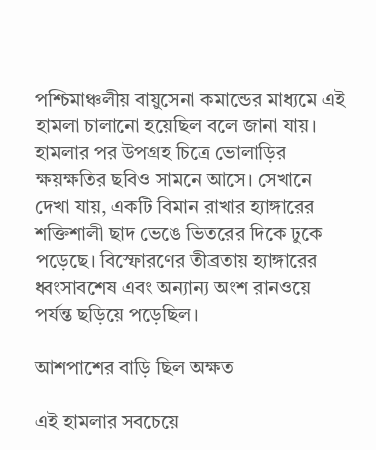পশ্চিমাঞ্চলীয় বায়ুসেনা কমান্ডের মাধ্যমে এই হামলা চালানো হয়েছিল বলে জানা যায়। হামলার পর উপগ্রহ চিত্রে ভোলাড়ির ক্ষয়ক্ষতির ছবিও সামনে আসে। সেখানে দেখা যায়, একটি বিমান রাখার হ্যাঙ্গারের শক্তিশালী ছাদ ভেঙে ভিতরের দিকে ঢুকে পড়েছে। বিস্ফোরণের তীব্রতায় হ্যাঙ্গারের ধ্বংসাবশেষ এবং অন্যান্য অংশ রানওয়ে পর্যন্ত ছড়িয়ে পড়েছিল।

আশপাশের বাড়ি ছিল অক্ষত

এই হামলার সবচেয়ে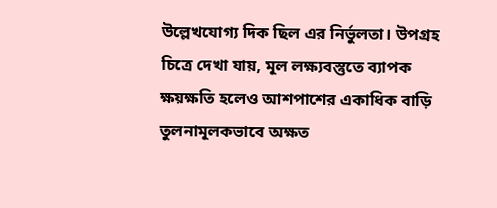উল্লেখযোগ্য দিক ছিল এর নির্ভুলতা। উপগ্রহ চিত্রে দেখা যায়, মূল লক্ষ্যবস্তুতে ব্যাপক ক্ষয়ক্ষতি হলেও আশপাশের একাধিক বাড়ি তুলনামূলকভাবে অক্ষত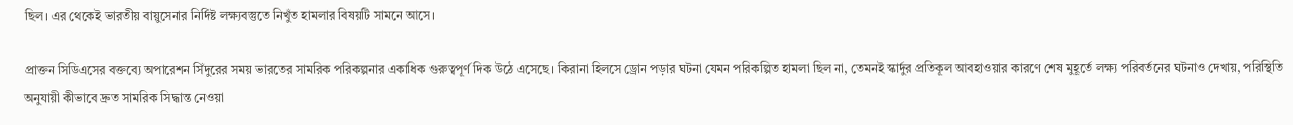ছিল। এর থেকেই ভারতীয় বায়ুসেনার নির্দিষ্ট লক্ষ্যবস্তুতে নিখুঁত হামলার বিষয়টি সামনে আসে।

প্রাক্তন সিডিএসের বক্তব্যে অপারেশন সিঁদুরের সময় ভারতের সামরিক পরিকল্পনার একাধিক গুরুত্বপূর্ণ দিক উঠে এসেছে। কিরানা হিলসে ড্রোন পড়ার ঘটনা যেমন পরিকল্পিত হামলা ছিল না, তেমনই স্কার্দুর প্রতিকূল আবহাওয়ার কারণে শেষ মুহূর্তে লক্ষ্য পরিবর্তনের ঘটনাও দেখায়, পরিস্থিতি অনুযায়ী কীভাবে দ্রুত সামরিক সিদ্ধান্ত নেওয়া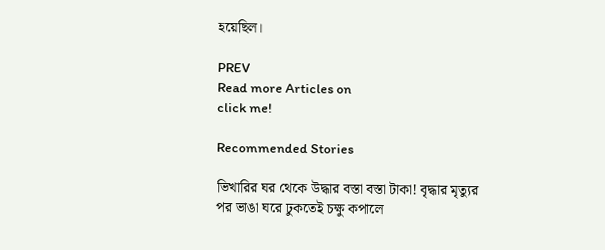হয়েছিল।

PREV
Read more Articles on
click me!

Recommended Stories

ভিখারির ঘর থেকে উদ্ধার বস্তা বস্তা টাকা! বৃদ্ধার মৃত্যুর পর ভাঙা ঘরে ঢুকতেই চক্ষু কপালে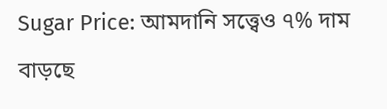Sugar Price: আমদানি সত্ত্বেও ৭% দাম বাড়ছে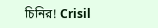চিনির! Crisil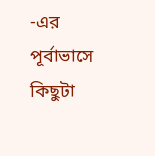-এর পূর্বাভাসে কিছুটা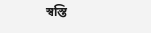স্বস্তি